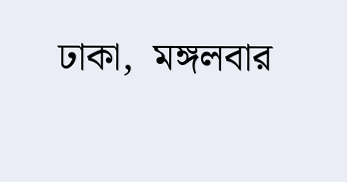ঢাকা,  মঙ্গলবার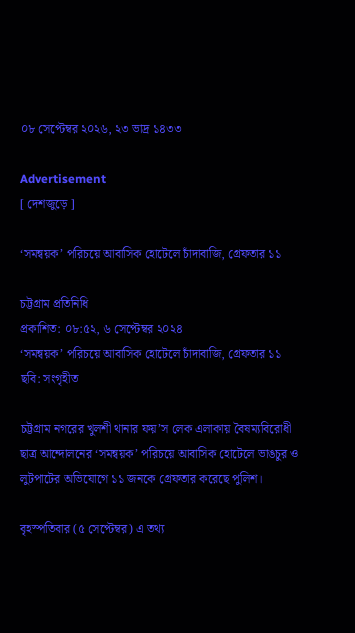০৮ সেপ্টেম্বর ২০২৬, ২৩ ভাদ্র ১৪৩৩

Advertisement
[ দেশজুড়ে ]

‘সমন্বয়ক’ পরিচয়ে আবাসিক হোটেলে চাঁদাবাজি, গ্রেফতার ১১

চট্টগ্রাম প্রতিনিধি
প্রকাশিত: ০৮:৫২, ৬ সেপ্টেম্বর ২০২৪
‘সমন্বয়ক’ পরিচয়ে আবাসিক হোটেলে চাঁদাবাজি, গ্রেফতার ১১
ছবি: সংগৃহীত

চট্টগ্রাম নগরের খুলশী থানার ফয়’স লেক এলাকায় বৈষম্যবিরোধী ছাত্র আন্দোলনের ‘সমন্বয়ক’ পরিচয়ে আবাসিক হোটেলে ভাঙচুর ও লুটপাটের অভিযোগে ১১ জনকে গ্রেফতার করেছে পুলিশ।

বৃহস্পতিবার (৫ সেপ্টেম্বর) এ তথ্য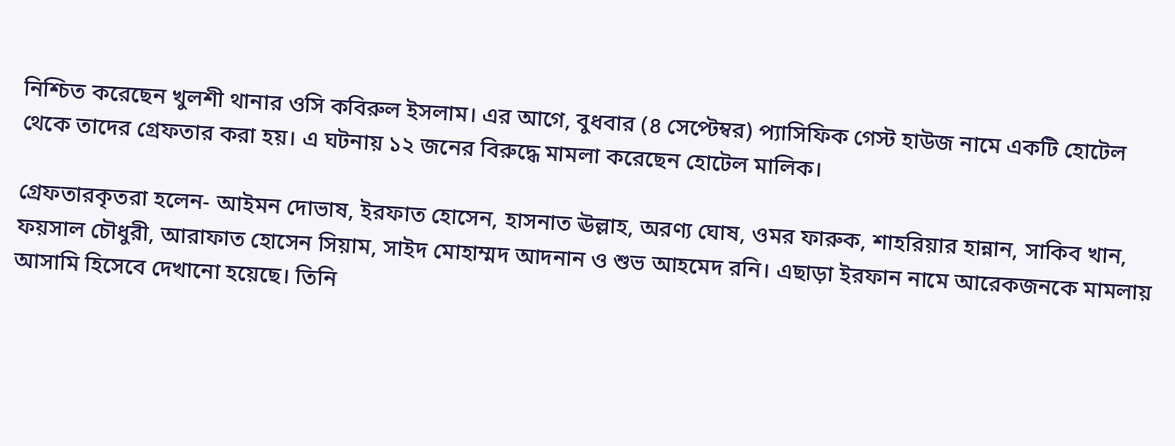নিশ্চিত করেছেন খুলশী থানার ওসি কবিরুল ইসলাম। এর আগে, বুধবার (৪ সেপ্টেম্বর) প্যাসিফিক গেস্ট হাউজ নামে একটি হোটেল থেকে তাদের গ্রেফতার করা হয়। এ ঘটনায় ১২ জনের বিরুদ্ধে মামলা করেছেন হোটেল মালিক।

গ্রেফতারকৃতরা হলেন- আইমন দোভাষ, ইরফাত হোসেন, হাসনাত ঊল্লাহ, অরণ্য ঘোষ, ওমর ফারুক, শাহরিয়ার হান্নান, সাকিব খান, ফয়সাল চৌধুরী, আরাফাত হোসেন সিয়াম, সাইদ মোহাম্মদ আদনান ও শুভ আহমেদ রনি। এছাড়া ইরফান নামে আরেকজনকে মামলায় আসামি হিসেবে দেখানো হয়েছে। তিনি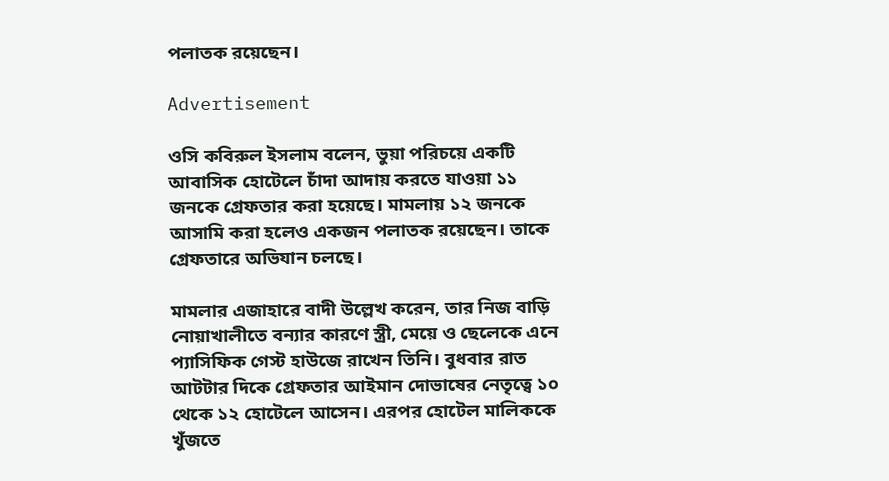পলাতক রয়েছেন।

Advertisement

ওসি কবিরুল ইসলাম বলেন, ভুয়া পরিচয়ে একটি আবাসিক হোটেলে চাঁদা আদায় করতে যাওয়া ১১ জনকে গ্রেফতার করা হয়েছে। মামলায় ১২ জনকে আসামি করা হলেও একজন পলাতক রয়েছেন। তাকে গ্রেফতারে অভিযান চলছে।

মামলার এজাহারে বাদী উল্লেখ করেন, তার নিজ বাড়ি নোয়াখালীতে বন্যার কারণে স্ত্রী, মেয়ে ও ছেলেকে এনে প্যাসিফিক গেস্ট হাউজে রাখেন তিনি। বুধবার রাত আটটার দিকে গ্রেফতার আইমান দোভাষের নেতৃত্বে ১০ থেকে ১২ হোটেলে আসেন। এরপর হোটেল মালিককে খুঁজতে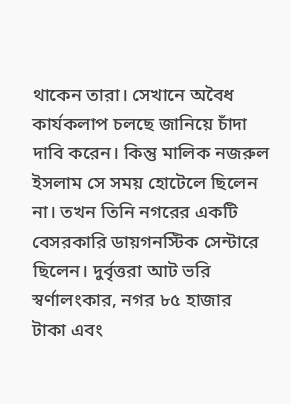থাকেন তারা। সেখানে অবৈধ কার্যকলাপ চলছে জানিয়ে চাঁদা দাবি করেন। কিন্তু মালিক নজরুল ইসলাম সে সময় হোটেলে ছিলেন না। তখন তিনি নগরের একটি বেসরকারি ডায়গনস্টিক সেন্টারে ছিলেন। দুর্বৃত্তরা আট ভরি স্বর্ণালংকার, নগর ৮৫ হাজার টাকা এবং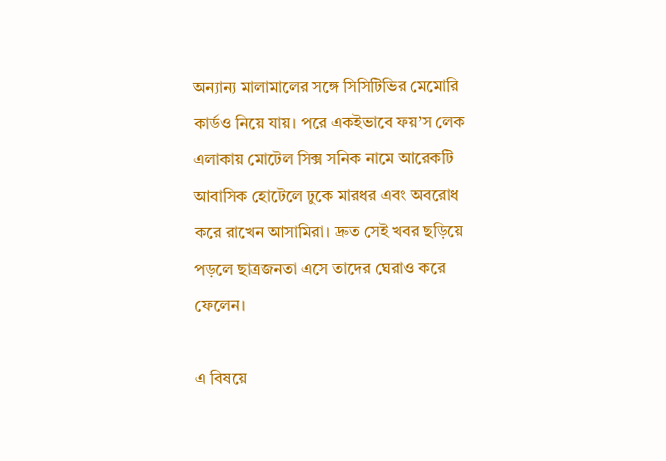অন্যান্য মালামালের সঙ্গে সিসিটিভির মেমোরি কার্ডও নিয়ে যায়। পরে একইভাবে ফয়’স লেক এলাকায় মোটেল সিক্স সনিক নামে আরেকটি আবাসিক হোটেলে ঢুকে মারধর এবং অবরোধ করে রাখেন আসামিরা। দ্রুত সেই খবর ছড়িয়ে পড়লে ছাত্রজনতা এসে তাদের ঘেরাও করে ফেলেন।

এ বিষয়ে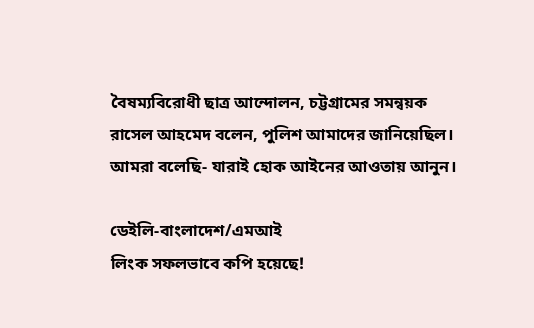বৈষম্যবিরোধী ছাত্র আন্দোলন, চট্টগ্রামের সমন্বয়ক রাসেল আহমেদ বলেন, পুলিশ আমাদের জানিয়েছিল। আমরা বলেছি- যারাই হোক আইনের আওতায় আনুন।

ডেইলি-বাংলাদেশ/এমআই
লিংক সফলভাবে কপি হয়েছে!